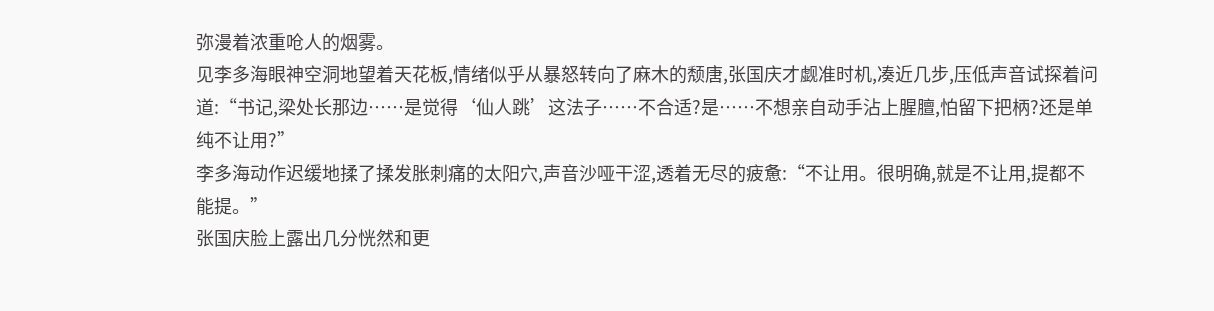弥漫着浓重呛人的烟雾。
见李多海眼神空洞地望着天花板,情绪似乎从暴怒转向了麻木的颓唐,张国庆才觑准时机,凑近几步,压低声音试探着问道:“书记,梁处长那边……是觉得‘仙人跳’这法子……不合适?是……不想亲自动手沾上腥膻,怕留下把柄?还是单纯不让用?”
李多海动作迟缓地揉了揉发胀刺痛的太阳穴,声音沙哑干涩,透着无尽的疲惫:“不让用。很明确,就是不让用,提都不能提。”
张国庆脸上露出几分恍然和更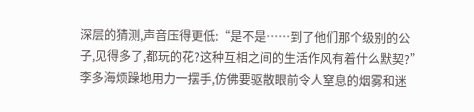深层的猜测,声音压得更低:“是不是……到了他们那个级别的公子,见得多了,都玩的花?这种互相之间的生活作风有着什么默契?”
李多海烦躁地用力一摆手,仿佛要驱散眼前令人窒息的烟雾和迷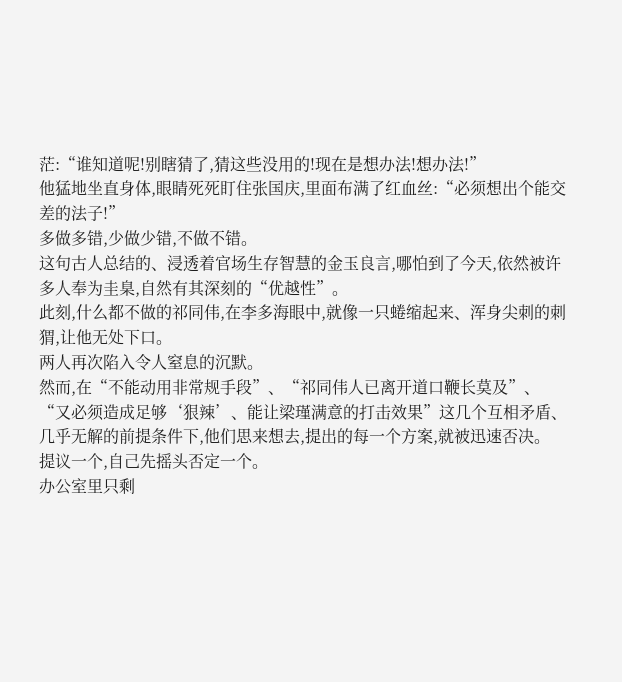茫:“谁知道呢!别瞎猜了,猜这些没用的!现在是想办法!想办法!”
他猛地坐直身体,眼睛死死盯住张国庆,里面布满了红血丝:“必须想出个能交差的法子!”
多做多错,少做少错,不做不错。
这句古人总结的、浸透着官场生存智慧的金玉良言,哪怕到了今天,依然被许多人奉为圭臬,自然有其深刻的“优越性”。
此刻,什么都不做的祁同伟,在李多海眼中,就像一只蜷缩起来、浑身尖刺的刺猬,让他无处下口。
两人再次陷入令人窒息的沉默。
然而,在“不能动用非常规手段”、“祁同伟人已离开道口鞭长莫及”、“又必须造成足够‘狠辣’、能让梁瑾满意的打击效果”这几个互相矛盾、几乎无解的前提条件下,他们思来想去,提出的每一个方案,就被迅速否决。
提议一个,自己先摇头否定一个。
办公室里只剩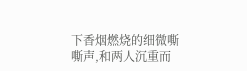下香烟燃烧的细微嘶嘶声,和两人沉重而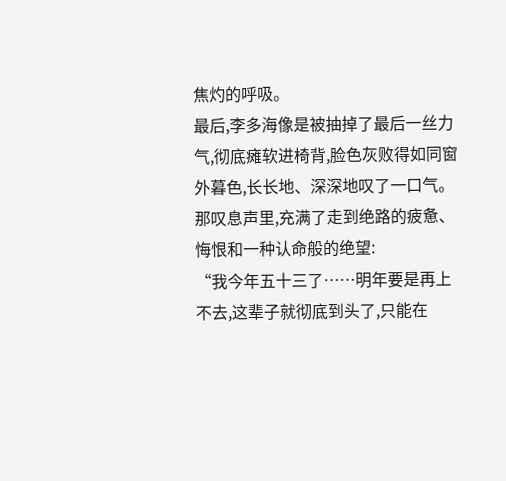焦灼的呼吸。
最后,李多海像是被抽掉了最后一丝力气,彻底瘫软进椅背,脸色灰败得如同窗外暮色,长长地、深深地叹了一口气。那叹息声里,充满了走到绝路的疲惫、悔恨和一种认命般的绝望:
“我今年五十三了……明年要是再上不去,这辈子就彻底到头了,只能在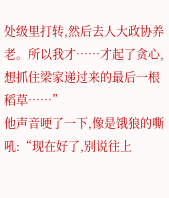处级里打转,然后去人大政协养老。所以我才……才起了贪心,想抓住梁家递过来的最后一根稻草……”
他声音哽了一下,像是饿狼的嘶吼:“现在好了,别说往上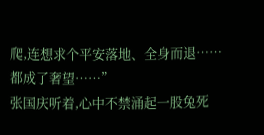爬,连想求个平安落地、全身而退……都成了奢望……”
张国庆听着,心中不禁涌起一股兔死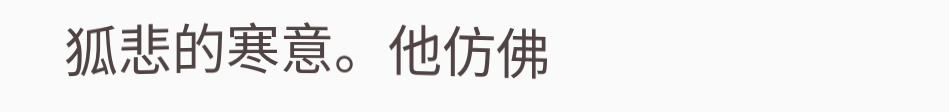狐悲的寒意。他仿佛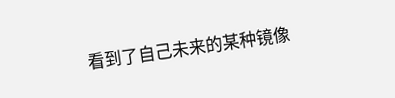看到了自己未来的某种镜像